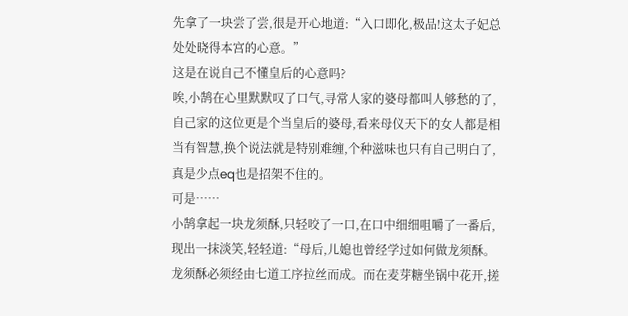先拿了一块尝了尝,很是开心地道:“入口即化,极品!这太子妃总处处晓得本宫的心意。”
这是在说自己不懂皇后的心意吗?
唉,小鹄在心里默默叹了口气,寻常人家的婆母都叫人够愁的了,自己家的这位更是个当皇后的婆母,看来母仪天下的女人都是相当有智慧,换个说法就是特别难缠,个种滋味也只有自己明白了,真是少点eq也是招架不住的。
可是……
小鹄拿起一块龙须酥,只轻咬了一口,在口中细细咀嚼了一番后,现出一抹淡笑,轻轻道:“母后,儿媳也曾经学过如何做龙须酥。龙须酥必须经由七道工序拉丝而成。而在麦芽糖坐锅中花开,搓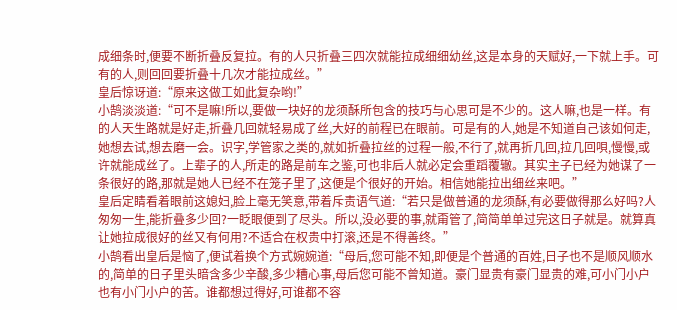成细条时,便要不断折叠反复拉。有的人只折叠三四次就能拉成细细幼丝,这是本身的天赋好,一下就上手。可有的人,则回回要折叠十几次才能拉成丝。”
皇后惊讶道:“原来这做工如此复杂哟!”
小鹄淡淡道:“可不是嘛!所以,要做一块好的龙须酥所包含的技巧与心思可是不少的。这人嘛,也是一样。有的人天生路就是好走,折叠几回就轻易成了丝,大好的前程已在眼前。可是有的人,她是不知道自己该如何走,她想去试,想去磨一会。识字,学管家之类的,就如折叠拉丝的过程一般,不行了,就再折几回,拉几回唄,慢慢,或许就能成丝了。上辈子的人,所走的路是前车之鉴,可也非后人就必定会重蹈覆辙。其实主子已经为她谋了一条很好的路,那就是她人已经不在笼子里了,这便是个很好的开始。相信她能拉出细丝来吧。”
皇后定睛看着眼前这媳妇,脸上毫无笑意,带着斥责语气道:“若只是做普通的龙须酥,有必要做得那么好吗?人匆匆一生,能折叠多少回?一眨眼便到了尽头。所以,没必要的事,就甭管了,简简单单过完这日子就是。就算真让她拉成很好的丝又有何用?不适合在权贵中打滚,还是不得善终。”
小鹄看出皇后是恼了,便试着换个方式婉婉道:“母后,您可能不知,即便是个普通的百姓,日子也不是顺风顺水的,简单的日子里头暗含多少辛酸,多少糟心事,母后您可能不曾知道。豪门显贵有豪门显贵的难,可小门小户也有小门小户的苦。谁都想过得好,可谁都不容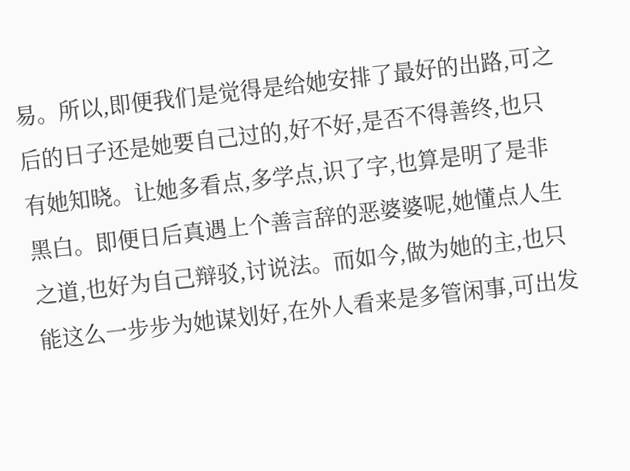易。所以,即便我们是觉得是给她安排了最好的出路,可之后的日子还是她要自己过的,好不好,是否不得善终,也只有她知晓。让她多看点,多学点,识了字,也算是明了是非黑白。即便日后真遇上个善言辞的恶婆婆呢,她懂点人生之道,也好为自己辩驳,讨说法。而如今,做为她的主,也只能这么一步步为她谋划好,在外人看来是多管闲事,可出发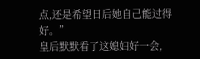点,还是希望日后她自己能过得好。”
皇后默默看了这媳妇好一会,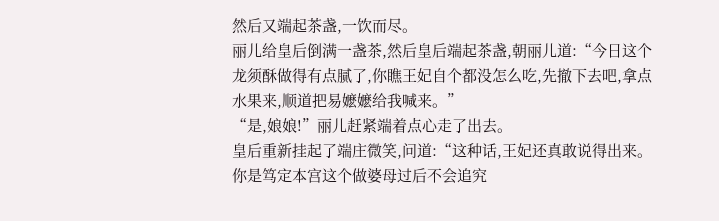然后又端起茶盏,一饮而尽。
丽儿给皇后倒满一盏茶,然后皇后端起茶盏,朝丽儿道:“今日这个龙须酥做得有点腻了,你瞧王妃自个都没怎么吃,先撤下去吧,拿点水果来,顺道把易嬷嬷给我喊来。”
“是,娘娘!”丽儿赶紧端着点心走了出去。
皇后重新挂起了端庄微笑,问道:“这种话,王妃还真敢说得出来。你是笃定本宫这个做婆母过后不会追究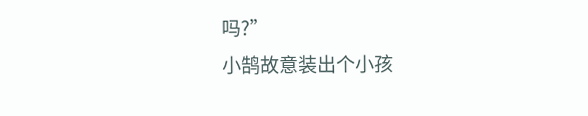吗?”
小鹄故意装出个小孩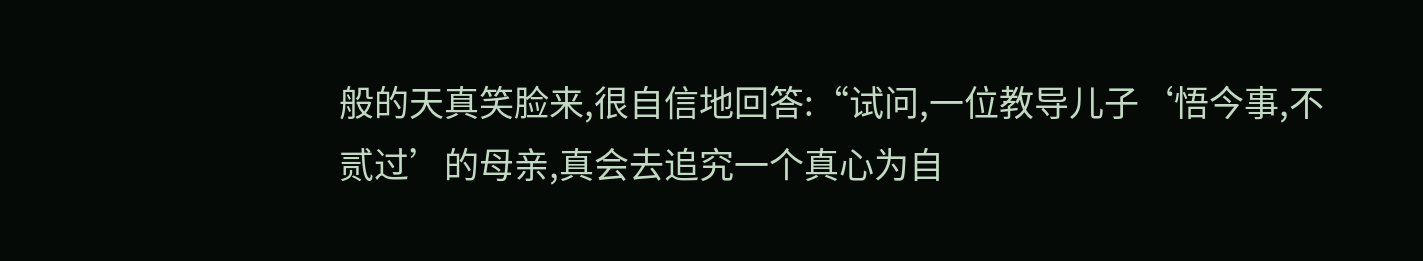般的天真笑脸来,很自信地回答:“试问,一位教导儿子‘悟今事,不贰过’的母亲,真会去追究一个真心为自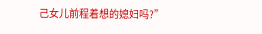己女儿前程着想的媳妇吗?”